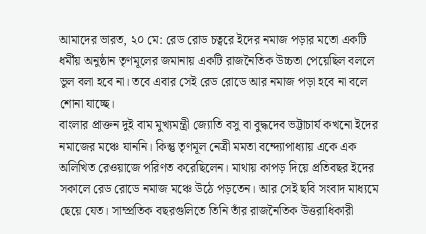আমাদের ভারত, ২০ মে: রেড রোড চত্বরে ইদের নমাজ পড়ার মতো একটি ধর্মীয় অনুষ্ঠান তৃণমূলের জমানায় একটি রাজনৈতিক উচ্চতা পেয়েছিল বললে ভুল বলা হবে না। তবে এবার সেই রেড রোডে আর নমাজ পড়া হবে না বলে শোনা যাচ্ছে।
বাংলার প্রাক্তন দুই বাম মুখ্যমন্ত্রী জ্যোতি বসু বা বুদ্ধদেব ভট্টাচার্য কখনো ইদের নমাজের মঞ্চে যাননি। কিন্তু তৃণমূল নেত্রী মমতা বন্দ্যোপাধ্যায় একে এক অলিখিত রেওয়াজে পরিণত করেছিলেন। মাথায় কাপড় দিয়ে প্রতিবছর ইদের সকালে রেড রোডে নমাজ মঞ্চে উঠে পড়তেন। আর সেই ছবি সংবাদ মাধ্যমে ছেয়ে যেত। সাম্প্রতিক বছরগুলিতে তিনি তাঁর রাজনৈতিক উত্তরাধিকারী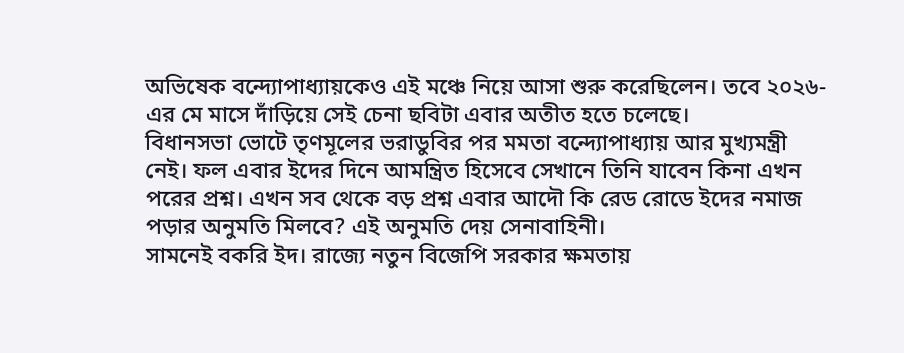অভিষেক বন্দ্যোপাধ্যায়কেও এই মঞ্চে নিয়ে আসা শুরু করেছিলেন। তবে ২০২৬- এর মে মাসে দাঁড়িয়ে সেই চেনা ছবিটা এবার অতীত হতে চলেছে।
বিধানসভা ভোটে তৃণমূলের ভরাডুবির পর মমতা বন্দ্যোপাধ্যায় আর মুখ্যমন্ত্রী নেই। ফল এবার ইদের দিনে আমন্ত্রিত হিসেবে সেখানে তিনি যাবেন কিনা এখন পরের প্রশ্ন। এখন সব থেকে বড় প্রশ্ন এবার আদৌ কি রেড রোডে ইদের নমাজ পড়ার অনুমতি মিলবে? এই অনুমতি দেয় সেনাবাহিনী।
সামনেই বকরি ইদ। রাজ্যে নতুন বিজেপি সরকার ক্ষমতায়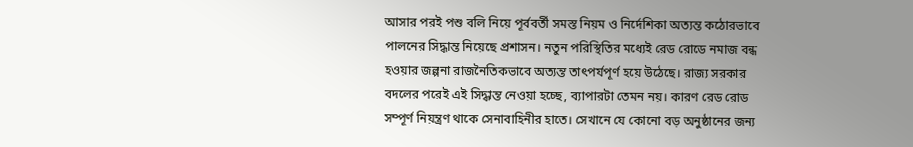আসার পরই পশু বলি নিয়ে পূর্ববর্তী সমস্ত নিয়ম ও নির্দেশিকা অত্যন্ত কঠোরভাবে পালনের সিদ্ধান্ত নিয়েছে প্রশাসন। নতুন পরিস্থিতির মধ্যেই রেড রোডে নমাজ বন্ধ হওয়ার জল্পনা রাজনৈতিকভাবে অত্যন্ত তাৎপর্যপূর্ণ হয়ে উঠেছে। রাজ্য সরকার বদলের পরেই এই সিদ্ধান্ত নেওয়া হচ্ছে, ব্যাপারটা তেমন নয়। কারণ রেড রোড সম্পূর্ণ নিয়ন্ত্রণ থাকে সেনাবাহিনীর হাতে। সেখানে যে কোনো বড় অনুষ্ঠানের জন্য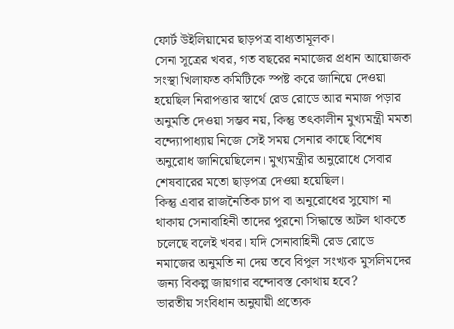ফোর্ট উইলিয়ামের ছাড়পত্র বাধ্যতামূলক।
সেনা সূত্রের খবর, গত বছরের নমাজের প্রধান আয়োজক সংস্থা খিলাফত কমিটিকে স্পষ্ট করে জানিয়ে দেওয়া হয়েছিল নিরাপত্তার স্বার্থে রেড রোডে আর নমাজ পড়ার অনুমতি দেওয়া সম্ভব নয়, কিন্তু তৎকালীন মুখ্যমন্ত্রী মমতা বন্দ্যোপাধ্যায় নিজে সেই সময় সেনার কাছে বিশেষ অনুরোধ জানিয়েছিলেন। মুখ্যমন্ত্রীর অনুরোধে সেবার শেষবারের মতো ছাড়পত্র দেওয়া হয়েছিল।
কিন্তু এবার রাজনৈতিক চাপ বা অনুরোধের সুযোগ না থাকায় সেনাবাহিনী তাদের পুরনো সিদ্ধান্তে অটল থাকতে চলেছে বলেই খবর। যদি সেনাবাহিনী রেড রোডে নমাজের অনুমতি না দেয় তবে বিপুল সংখ্যক মুসলিমদের জন্য বিকল্প জায়গার বন্দোবস্ত কোথায় হবে?
ভারতীয় সংবিধান অনুযায়ী প্রত্যেক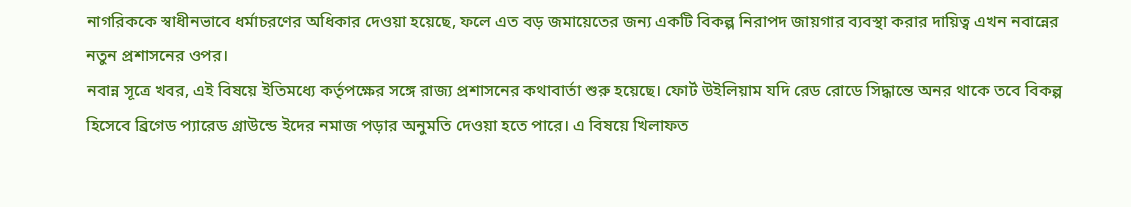নাগরিককে স্বাধীনভাবে ধর্মাচরণের অধিকার দেওয়া হয়েছে, ফলে এত বড় জমায়েতের জন্য একটি বিকল্প নিরাপদ জায়গার ব্যবস্থা করার দায়িত্ব এখন নবান্নের নতুন প্রশাসনের ওপর।
নবান্ন সূত্রে খবর, এই বিষয়ে ইতিমধ্যে কর্তৃপক্ষের সঙ্গে রাজ্য প্রশাসনের কথাবার্তা শুরু হয়েছে। ফোর্ট উইলিয়াম যদি রেড রোডে সিদ্ধান্তে অনর থাকে তবে বিকল্প হিসেবে ব্রিগেড প্যারেড গ্রাউন্ডে ইদের নমাজ পড়ার অনুমতি দেওয়া হতে পারে। এ বিষয়ে খিলাফত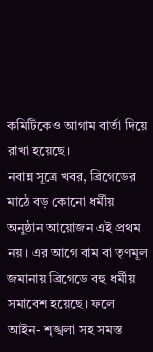কমিটিকেও আগাম বার্তা দিয়ে রাখা হয়েছে।
নবান্ন সূত্রে খবর, ব্রিগেডের মাঠে বড় কোনো ধর্মীয় অনুষ্ঠান আয়োজন এই প্রথম নয়। এর আগে বাম বা তৃণমূল জমানায় ব্রিগেডে বহু ধর্মীয় সমাবেশ হয়েছে। ফলে আইন- শৃঙ্খলা সহ সমস্ত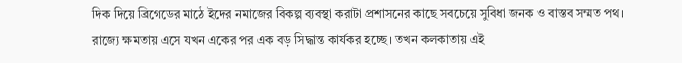দিক দিয়ে ব্রিগেডের মাঠে ইদের নমাজের বিকল্প ব্যবস্থা করাটা প্রশাসনের কাছে সবচেয়ে সুবিধা জনক ও বাস্তব সম্মত পথ।
রাজ্যে ক্ষমতায় এসে যখন একের পর এক বড় সিদ্ধান্ত কার্যকর হচ্ছে। তখন কলকাতায় এই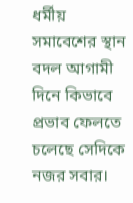ধর্মীয় সমাবেশের স্থান বদল আগামী দিনে কিভাবে প্রভাব ফেলতে চলেছে সেদিকে নজর সবার।